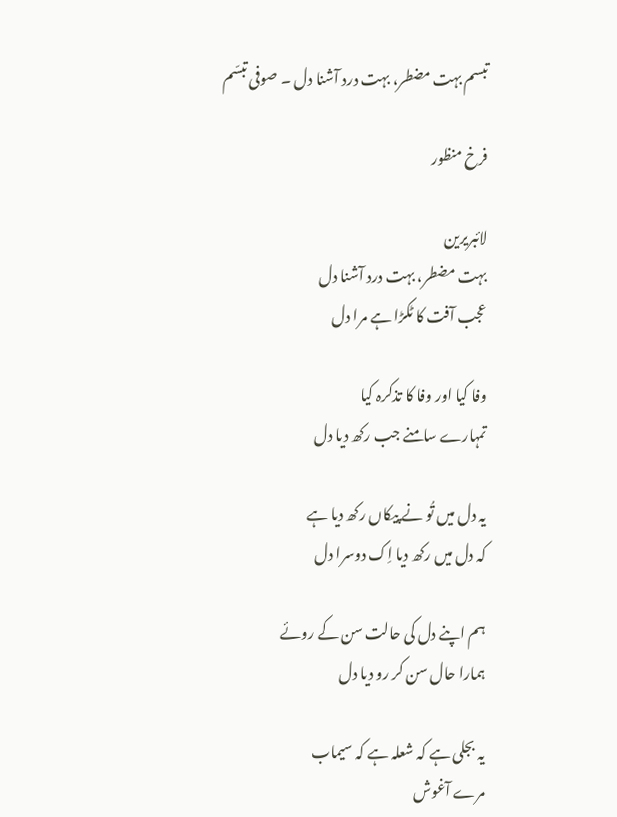تبسم بہت مضطر، بہت درد آشنا دل ۔ صوفی تبسّم

فرخ منظور

لائبریرین
بہت مضطر، بہت درد آشنا دل
عجب آفت کا ٹکڑا ہے مرا دل

وفا کیا اور وفا کا تذکرہ کیا
تمہارے سامنے جب رکھ دیا دل

یہ دل میں تُو نے پیکاں رکھ دیا ہے
کہ دل میں رکھ دیا اِک دوسرا دل

ہم اپنے دل کی حالت سن کے روئے
ہمارا حال سن کر رو دیا دل

یہ بجلی ہے کہ شعلہ ہے کہ سیماب
مرے آغوش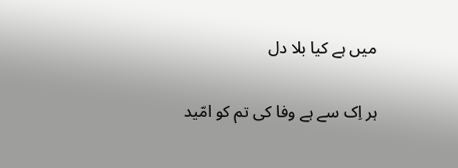میں ہے کیا بلا دل

ہر اِک سے ہے وفا کی تم کو امّید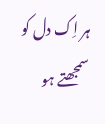ہر اِک دل کو سمجھتے ہو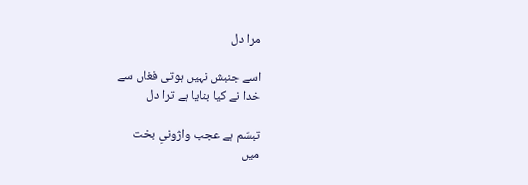مرا دل

اسے جنبش نہیں ہوتی فغاں سے
خدا نے کیا بنایا ہے ترا دل

تبسّم ہے عجب واژونیِ بخت
میں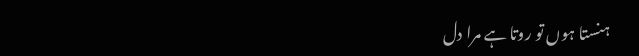ہنستا ہوں تو روتا ہے مرا دل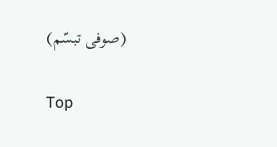(صوفی تبسّم)

Top